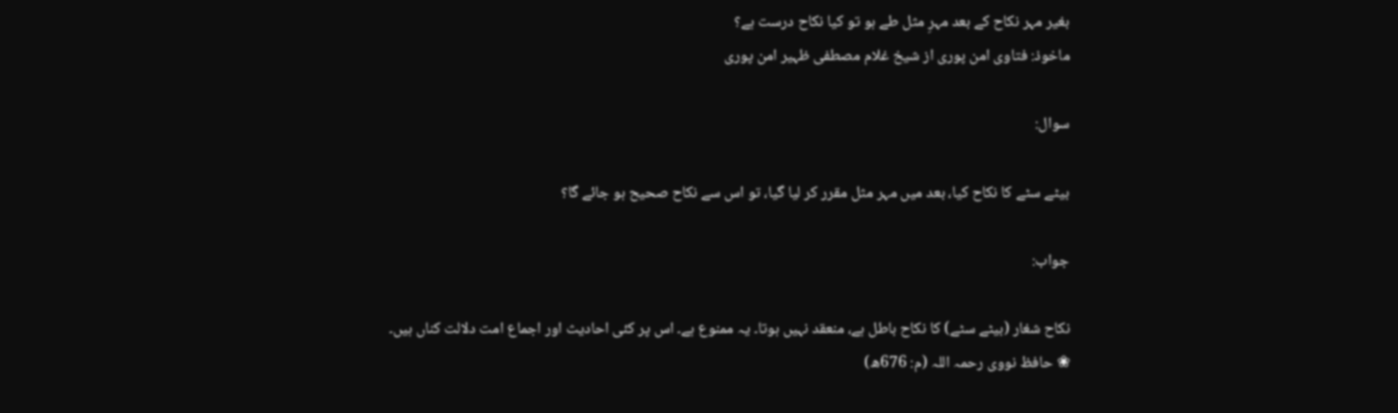بغیر مہر نکاح کے بعد مہرِ مثل طے ہو تو کیا نکاح درست ہے؟
ماخوذ: فتاوی امن پوری از شیخ غلام مصطفی ظہیر امن پوری

سوال:

بیٹے سٹے کا نکاح کیا، بعد میں مہر مثل مقرر کر لیا گیا، تو اس سے نکاح صحیح ہو جائے گا؟

جواب:

نکاح شغار (بیٹے سٹے) کا نکاح باطل ہے، منعقد نہیں ہوتا۔ یہ ممنوع ہے۔ اس پر کئی احادیث اور اجماع امت دلالت کناں ہیں۔
❀ حافظ نووی رحمہ اللہ (م: 676ھ)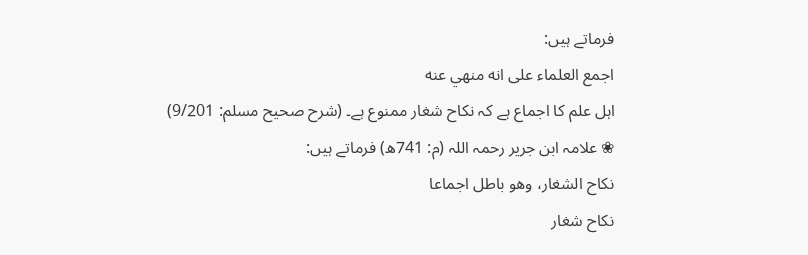فرماتے ہیں:
اجمع العلماء على انه منهي عنه
اہل علم کا اجماع ہے کہ نکاح شغار ممنوع ہے۔ (شرح صحیح مسلم: 9/201)
❀ علامہ ابن جریر رحمہ اللہ (م: 741ھ) فرماتے ہیں:
نكاح الشغار، وهو باطل اجماعا
نکاح شغار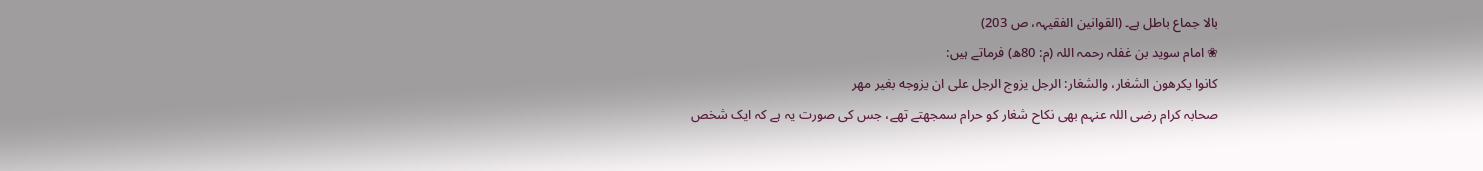بالا جماع باطل ہے۔ (القوانین الفقیہہ، ص 203)
❀ امام سوید بن غفلہ رحمہ اللہ (م: 80ھ) فرماتے ہیں:
كانوا يكرهون الشغار، والشغار: الرجل يزوج الرجل على ان يزوجه بغير مهر
صحابہ کرام رضی اللہ عنہم بھی نکاح شغار کو حرام سمجھتے تھے، جس کی صورت یہ ہے کہ ایک شخص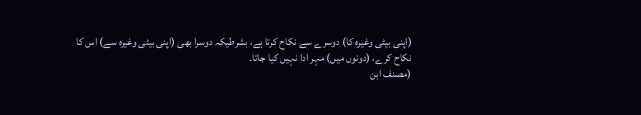(اپنی بیٹی وغیرہ کا) دوسرے سے نکاح کرتا ہے، بشرطیکہ دوسرا بھی (اپنی بیٹی وغیرہ سے) اس کا نکاح کرے، (دونوں میں) مہر ادا نہیں کیا جاتا۔
(مصنف ابن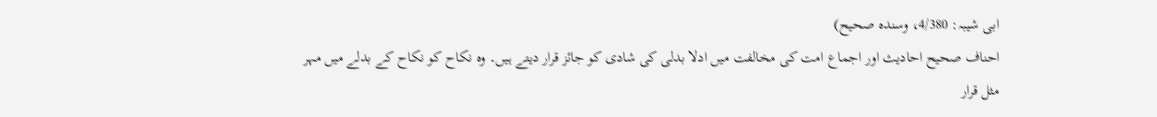ابی شیبہ: 4/380، وسندہ صحیح)
احناف صحیح احادیث اور اجماع امت کی مخالفت میں ادلا بدلی کی شادی کو جائز قرار دیتے ہیں۔ وہ نکاح کو نکاح کے بدلے میں مہر مثل قرار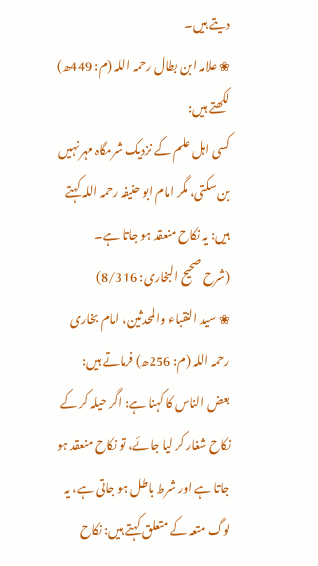دیتے ہیں۔
❀ علامہ ابن بطال رحمہ اللہ (م: 449ھ) لکھتے ہیں:
کسی اہل علم کے نزدیک شرمگاہ مہر نہیں بن سکتی، مگر امام ابو حنیفہ رحمہ اللہ کہتے ہیں: یہ نکاح منعقد ہو جاتا ہے۔
(شرح صحیح البخاری: 8/316)
❀ سید النقباء والمحدثین، امام بخاری رحمہ اللہ (م: 256ھ) فرماتے ہیں:
بعض الناس کا کہنا ہے: اگر حیلہ کر کے نکاح شغار کر لیا جائے، تو نکاح منعقد ہو جاتا ہے اور شرط باطل ہو جاتی ہے، یہ لوگ متعہ کے متعلق کہتے ہیں: نکاح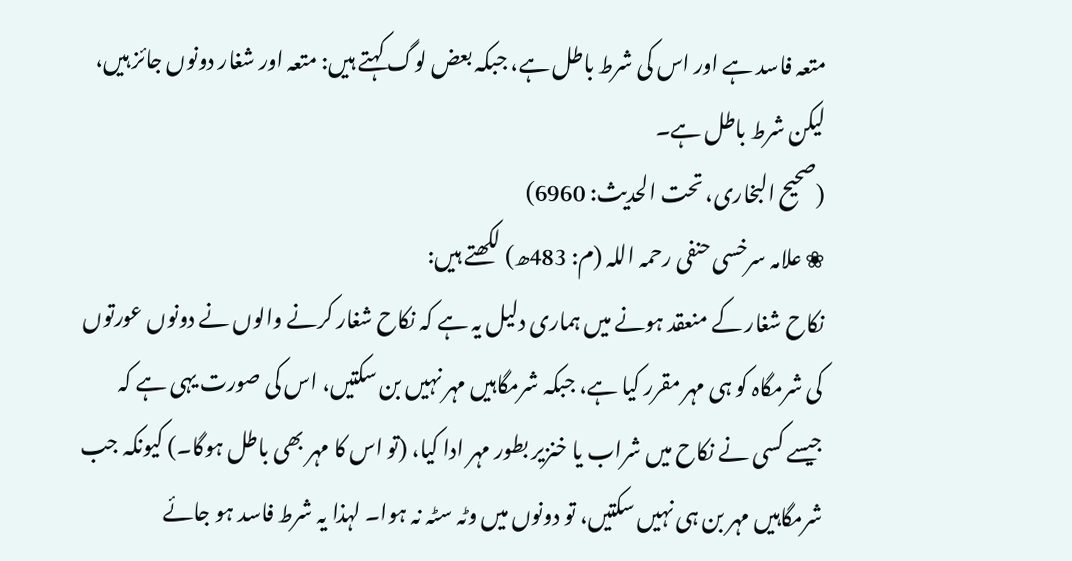متعہ فاسد ہے اور اس کی شرط باطل ہے، جبکہ بعض لوگ کہتے ہیں: متعہ اور شغار دونوں جائز ہیں، لیکن شرط باطل ہے۔
(صحیح البخاری، تحت الحدیث: 6960)
❀ علامہ سرخسی حنفی رحمہ اللہ (م: 483ھ) لکھتے ہیں:
نکاح شغار کے منعقد ہونے میں ہماری دلیل یہ ہے کہ نکاح شغار کرنے والوں نے دونوں عورتوں کی شرمگاہ کو ہی مہر مقرر کیا ہے، جبکہ شرمگاہیں مہر نہیں بن سکتیں، اس کی صورت یہی ہے کہ جیسے کسی نے نکاح میں شراب یا خنزیر بطور مہر ادا کیا، (تو اس کا مہر بھی باطل ہوگا۔) کیونکہ جب شرمگاہیں مہر بن ہی نہیں سکتیں، تو دونوں میں وٹہ سٹہ نہ ہوا۔ لہذا یہ شرط فاسد ہو جائے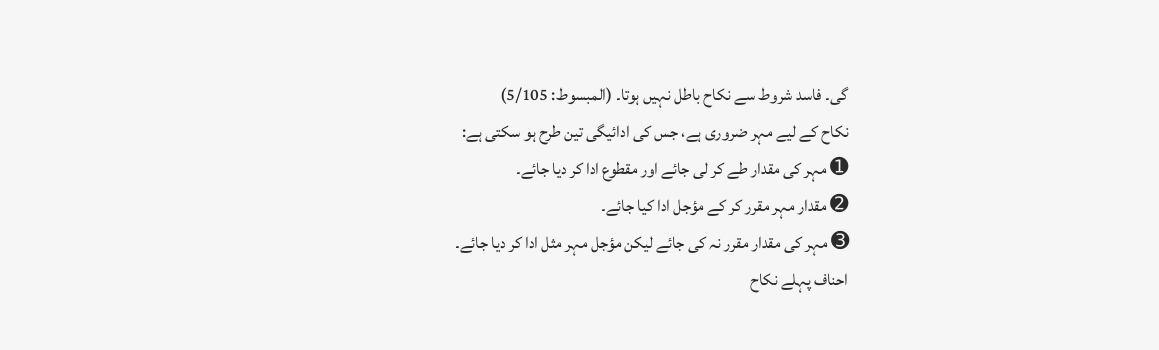گی۔ فاسد شروط سے نکاح باطل نہیں ہوتا۔ (المبسوط: 5/105)
نکاح کے لیے مہر ضروری ہے، جس کی ادائیگی تین طرح ہو سکتی ہے:
➊ مہر کی مقدار طے کر لی جائے اور مقطوع ادا کر دیا جائے۔
➋ مقدار مہر مقرر کر کے مؤجل ادا کیا جائے۔
➌ مہر کی مقدار مقرر نہ کی جائے لیکن مؤجل مہر مثل ادا کر دیا جائے۔
احناف پہلے نکاح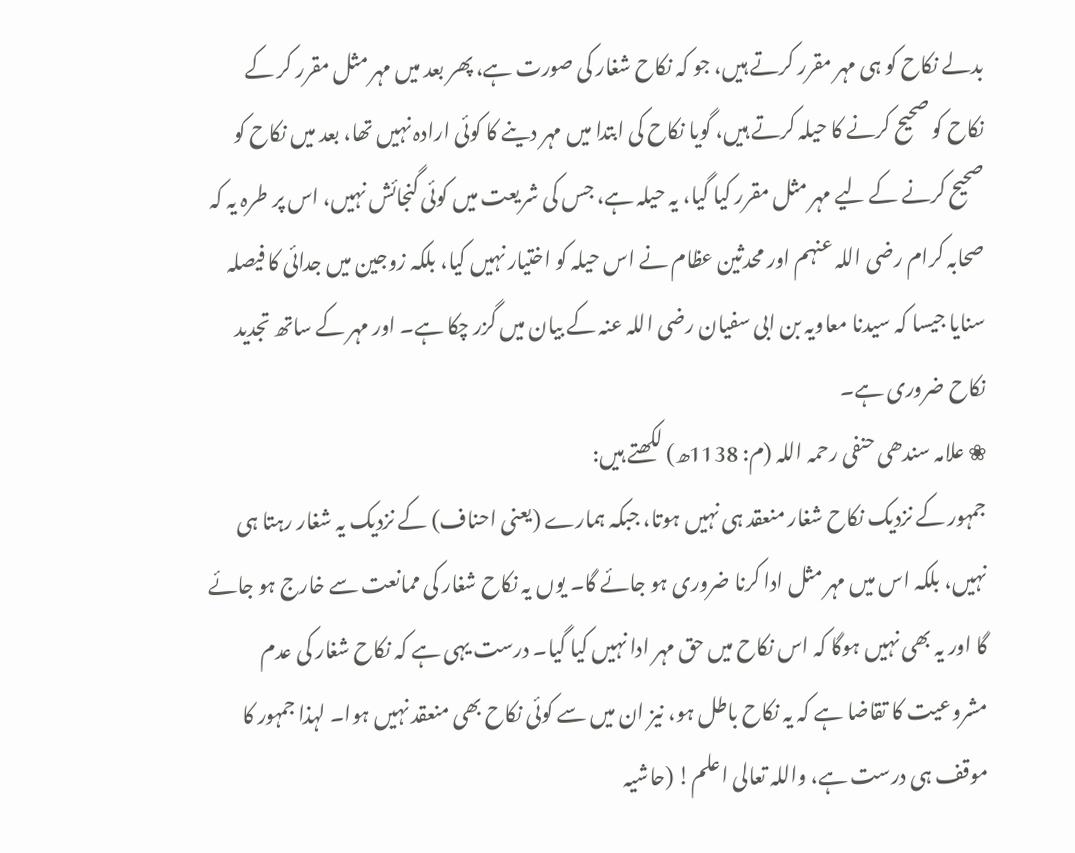بدلے نکاح کو ہی مہر مقرر کرتے ہیں، جو کہ نکاح شغار کی صورت ہے، پھر بعد میں مہر مثل مقرر کر کے نکاح کو صحیح کرنے کا حیلہ کرتے ہیں، گویا نکاح کی ابتدا میں مہر دینے کا کوئی ارادہ نہیں تھا، بعد میں نکاح کو صحیح کرنے کے لیے مہر مثل مقرر کیا گیا، یہ حیلہ ہے، جس کی شریعت میں کوئی گنجائش نہیں، اس پر طرہ یہ کہ صحابہ کرام رضی اللہ عنہم اور محدثین عظام نے اس حیلہ کو اختیار نہیں کیا، بلکہ زوجین میں جدائی کا فیصلہ سنایا جیسا کہ سیدنا معاویہ بن ابی سفیان رضی اللہ عنہ کے بیان میں گزر چکا ہے۔ اور مہر کے ساتھ تجدید نکاح ضروری ہے۔
❀ علامہ سندھی حنفی رحمہ اللہ (م: 1138ھ) لکھتے ہیں:
جمہور کے نزدیک نکاح شغار منعقد ہی نہیں ہوتا، جبکہ ہمارے (یعنی احناف) کے نزدیک یہ شغار رہتا ہی نہیں، بلکہ اس میں مہر مثل ادا کرنا ضروری ہو جائے گا۔ یوں یہ نکاح شغار کی ممانعت سے خارج ہو جائے گا اور یہ بھی نہیں ہوگا کہ اس نکاح میں حق مہر ادا نہیں کیا گیا۔ درست یہی ہے کہ نکاح شغار کی عدم مشروعیت کا تقاضا ہے کہ یہ نکاح باطل ہو، نیز ان میں سے کوئی نکاح بھی منعقد نہیں ہوا۔ لہذا جمہور کا موقف ہی درست ہے، واللہ تعالی اعلم! (حاشیہ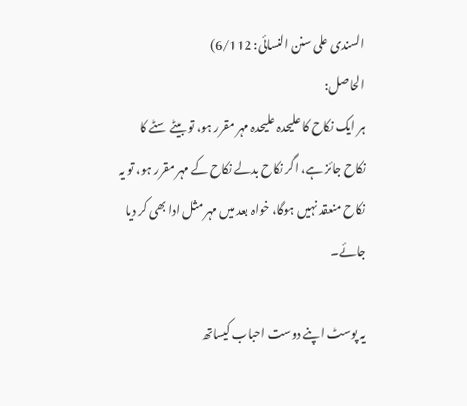السندی علی سنن النسائی: 6/112)
الحاصل:
ہر ایک نکاح کا علیحدہ علیحدہ مہر مقرر ہو، تو بیٹے سٹے کا نکاح جائز ہے، اگر نکاح بدلے نکاح کے مہر مقرر ہو، تو یہ نکاح منعقد نہیں ہوگا، خواہ بعد میں مہر مثل ادا بھی کر دیا جائے۔

یہ پوسٹ اپنے دوست احباب کیساتھ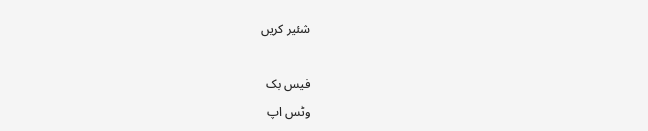شئیر کریں

فیس بک
وٹس اپ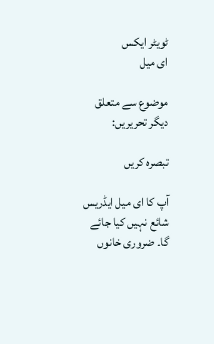ٹویٹر ایکس
ای میل

موضوع سے متعلق دیگر تحریریں:

تبصرہ کریں

آپ کا ای میل ایڈریس شائع نہیں کیا جائے گا۔ ضروری خانوں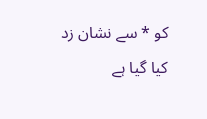کو * سے نشان زد کیا گیا ہے